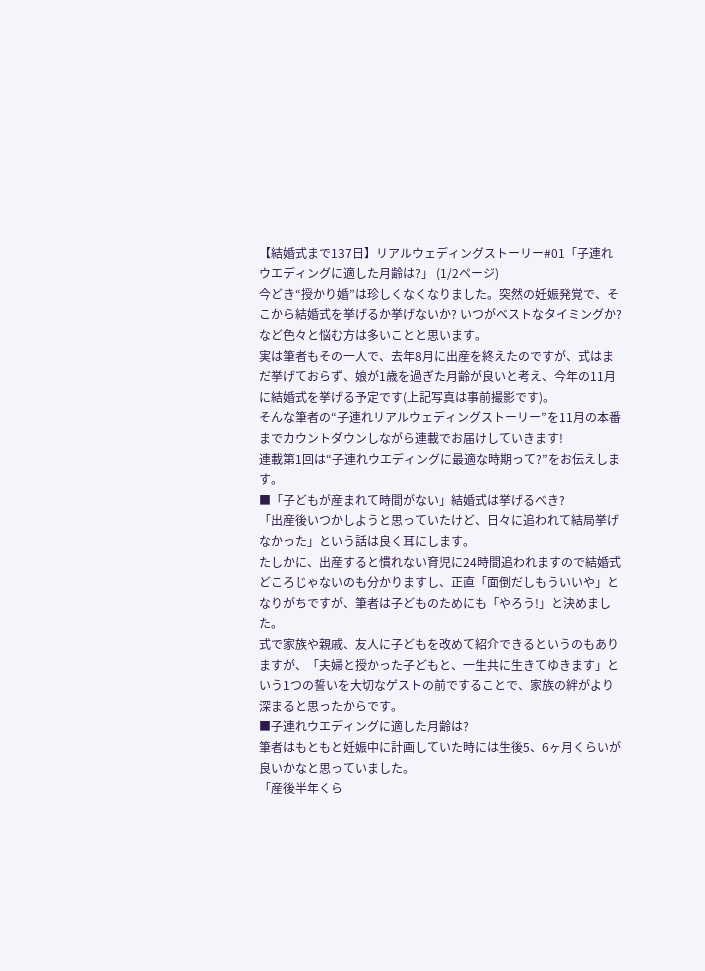【結婚式まで137日】リアルウェディングストーリー#01「子連れウエディングに適した月齢は?」 (1/2ページ)
今どき“授かり婚”は珍しくなくなりました。突然の妊娠発覚で、そこから結婚式を挙げるか挙げないか? いつがベストなタイミングか? など色々と悩む方は多いことと思います。
実は筆者もその一人で、去年8月に出産を終えたのですが、式はまだ挙げておらず、娘が1歳を過ぎた月齢が良いと考え、今年の11月に結婚式を挙げる予定です(上記写真は事前撮影です)。
そんな筆者の“子連れリアルウェディングストーリー”を11月の本番までカウントダウンしながら連載でお届けしていきます!
連載第1回は“子連れウエディングに最適な時期って?”をお伝えします。
■「子どもが産まれて時間がない」結婚式は挙げるべき?
「出産後いつかしようと思っていたけど、日々に追われて結局挙げなかった」という話は良く耳にします。
たしかに、出産すると慣れない育児に24時間追われますので結婚式どころじゃないのも分かりますし、正直「面倒だしもういいや」となりがちですが、筆者は子どものためにも「やろう!」と決めました。
式で家族や親戚、友人に子どもを改めて紹介できるというのもありますが、「夫婦と授かった子どもと、一生共に生きてゆきます」という1つの誓いを大切なゲストの前ですることで、家族の絆がより深まると思ったからです。
■子連れウエディングに適した月齢は?
筆者はもともと妊娠中に計画していた時には生後5、6ヶ月くらいが良いかなと思っていました。
「産後半年くら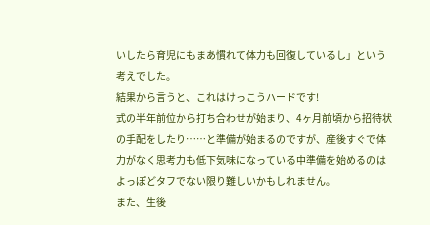いしたら育児にもまあ慣れて体力も回復しているし」という考えでした。
結果から言うと、これはけっこうハードです!
式の半年前位から打ち合わせが始まり、4ヶ月前頃から招待状の手配をしたり……と準備が始まるのですが、産後すぐで体力がなく思考力も低下気味になっている中準備を始めるのはよっぽどタフでない限り難しいかもしれません。
また、生後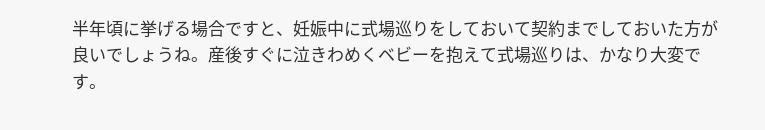半年頃に挙げる場合ですと、妊娠中に式場巡りをしておいて契約までしておいた方が良いでしょうね。産後すぐに泣きわめくベビーを抱えて式場巡りは、かなり大変です。